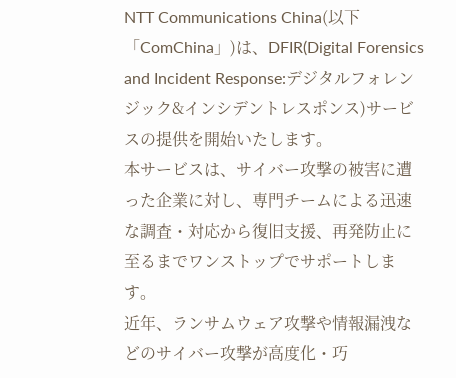NTT Communications China(以下「ComChina」)は、DFIR(Digital Forensics and Incident Response:デジタルフォレンジック&インシデントレスポンス)サービスの提供を開始いたします。
本サービスは、サイバー攻撃の被害に遭った企業に対し、専門チームによる迅速な調査・対応から復旧支援、再発防止に至るまでワンストップでサポートします。
近年、ランサムウェア攻撃や情報漏洩などのサイバー攻撃が高度化・巧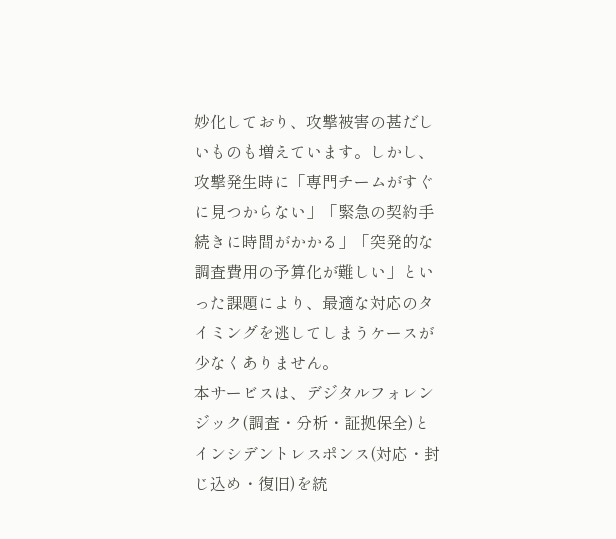妙化しており、攻撃被害の甚だしいものも増えています。しかし、攻撃発生時に「専門チームがすぐに見つからない」「緊急の契約手続きに時間がかかる」「突発的な調査費用の予算化が難しい」といった課題により、最適な対応のタイミングを逃してしまうケースが少なくありません。
本サービスは、デジタルフォレンジック(調査・分析・証拠保全)とインシデントレスポンス(対応・封じ込め・復旧)を統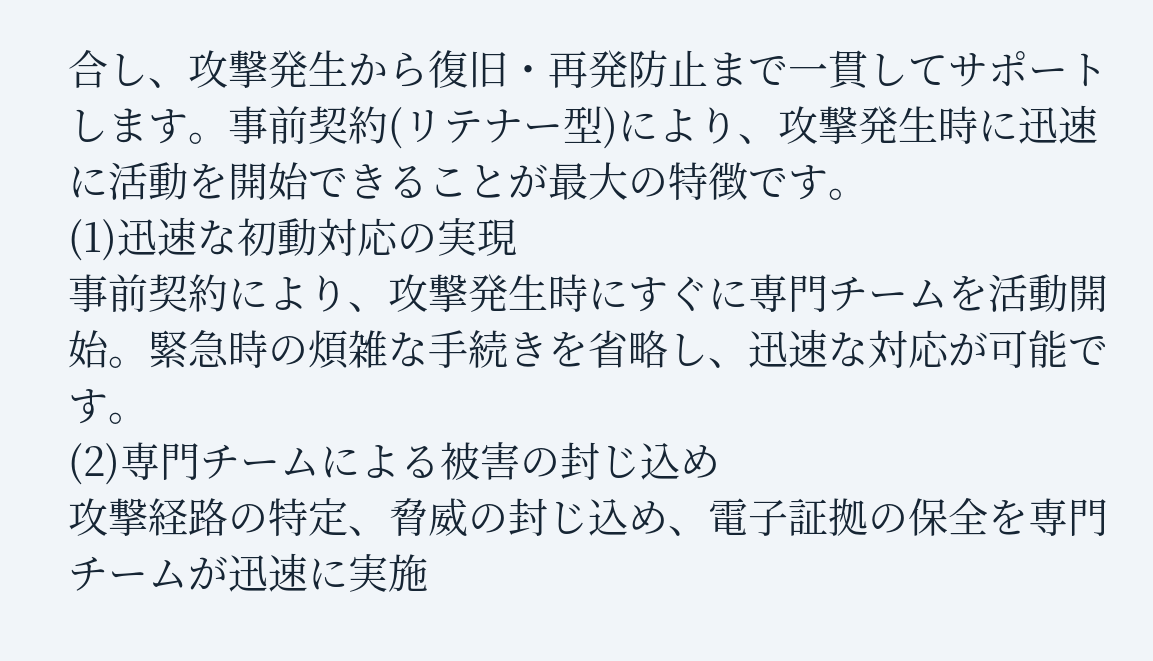合し、攻撃発生から復旧・再発防止まで一貫してサポートします。事前契約(リテナー型)により、攻撃発生時に迅速に活動を開始できることが最大の特徴です。
(1)迅速な初動対応の実現
事前契約により、攻撃発生時にすぐに専門チームを活動開始。緊急時の煩雑な手続きを省略し、迅速な対応が可能です。
(2)専門チームによる被害の封じ込め
攻撃経路の特定、脅威の封じ込め、電子証拠の保全を専門チームが迅速に実施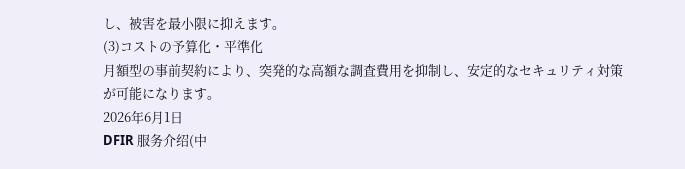し、被害を最小限に抑えます。
(3)コストの予算化・平準化
月額型の事前契約により、突発的な高額な調査費用を抑制し、安定的なセキュリティ対策が可能になります。
2026年6月1日
DFIR 服务介绍(中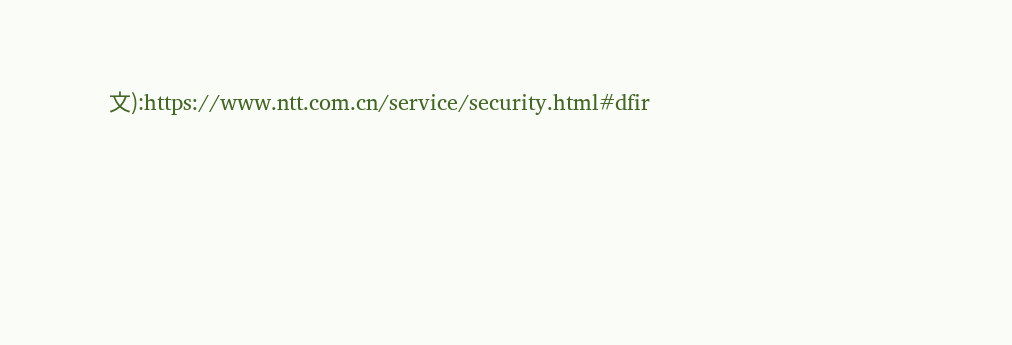文):https://www.ntt.com.cn/service/security.html#dfir